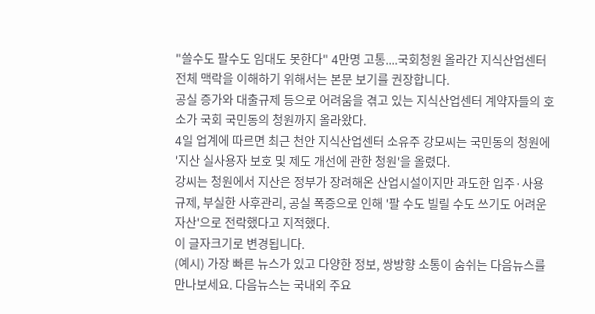"쓸수도 팔수도 임대도 못한다" 4만명 고통....국회청원 올라간 지식산업센터
전체 맥락을 이해하기 위해서는 본문 보기를 권장합니다.
공실 증가와 대출규제 등으로 어려움을 겪고 있는 지식산업센터 계약자들의 호소가 국회 국민동의 청원까지 올라왔다.
4일 업계에 따르면 최근 천안 지식산업센터 소유주 강모씨는 국민동의 청원에 '지산 실사용자 보호 및 제도 개선에 관한 청원'을 올렸다.
강씨는 청원에서 지산은 정부가 장려해온 산업시설이지만 과도한 입주·사용 규제, 부실한 사후관리, 공실 폭증으로 인해 '팔 수도 빌릴 수도 쓰기도 어려운 자산'으로 전락했다고 지적했다.
이 글자크기로 변경됩니다.
(예시) 가장 빠른 뉴스가 있고 다양한 정보, 쌍방향 소통이 숨쉬는 다음뉴스를 만나보세요. 다음뉴스는 국내외 주요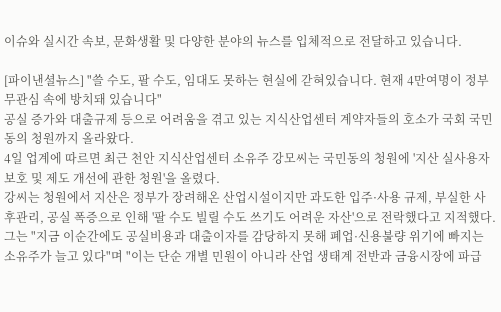이슈와 실시간 속보, 문화생활 및 다양한 분야의 뉴스를 입체적으로 전달하고 있습니다.

[파이낸셜뉴스] "쓸 수도, 팔 수도, 임대도 못하는 현실에 갇혀있습니다. 현재 4만여명이 정부 무관심 속에 방치돼 있습니다"
공실 증가와 대출규제 등으로 어려움을 겪고 있는 지식산업센터 계약자들의 호소가 국회 국민동의 청원까지 올라왔다.
4일 업계에 따르면 최근 천안 지식산업센터 소유주 강모씨는 국민동의 청원에 '지산 실사용자 보호 및 제도 개선에 관한 청원'을 올렸다.
강씨는 청원에서 지산은 정부가 장려해온 산업시설이지만 과도한 입주·사용 규제, 부실한 사후관리, 공실 폭증으로 인해 '팔 수도 빌릴 수도 쓰기도 어려운 자산'으로 전락했다고 지적했다.
그는 "지금 이순간에도 공실비용과 대출이자를 감당하지 못해 폐업·신용불량 위기에 빠지는 소유주가 늘고 있다"며 "이는 단순 개별 민원이 아니라 산업 생태계 전반과 금융시장에 파급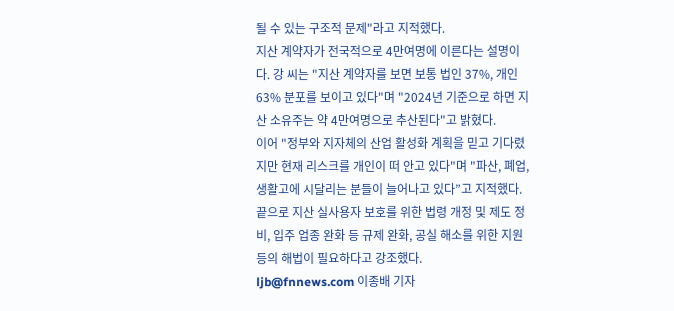될 수 있는 구조적 문제"라고 지적했다.
지산 계약자가 전국적으로 4만여명에 이른다는 설명이다. 강 씨는 "지산 계약자를 보면 보통 법인 37%, 개인 63% 분포를 보이고 있다"며 "2024년 기준으로 하면 지산 소유주는 약 4만여명으로 추산된다"고 밝혔다.
이어 "정부와 지자체의 산업 활성화 계획을 믿고 기다렸지만 현재 리스크를 개인이 떠 안고 있다"며 "파산, 폐업, 생활고에 시달리는 분들이 늘어나고 있다”고 지적했다.
끝으로 지산 실사용자 보호를 위한 법령 개정 및 제도 정비, 입주 업종 완화 등 규제 완화, 공실 해소를 위한 지원 등의 해법이 필요하다고 강조했다.
ljb@fnnews.com 이종배 기자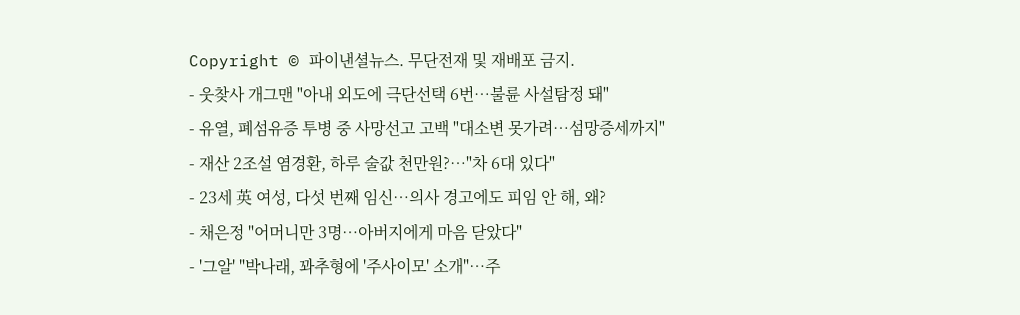Copyright © 파이낸셜뉴스. 무단전재 및 재배포 금지.
- 웃찾사 개그맨 "아내 외도에 극단선택 6번…불륜 사설탐정 돼"
- 유열, 폐섬유증 투병 중 사망선고 고백 "대소변 못가려…섬망증세까지"
- 재산 2조설 염경환, 하루 술값 천만원?…"차 6대 있다"
- 23세 英 여성, 다섯 번째 임신…의사 경고에도 피임 안 해, 왜?
- 채은정 "어머니만 3명…아버지에게 마음 닫았다"
- '그알' "박나래, 꽈추형에 '주사이모' 소개"…주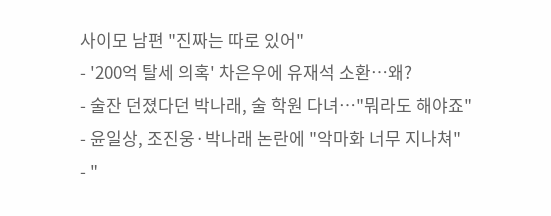사이모 남편 "진짜는 따로 있어"
- '200억 탈세 의혹' 차은우에 유재석 소환…왜?
- 술잔 던졌다던 박나래, 술 학원 다녀…"뭐라도 해야죠"
- 윤일상, 조진웅·박나래 논란에 "악마화 너무 지나쳐"
- "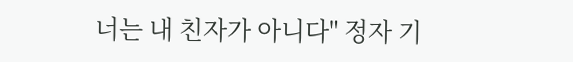너는 내 친자가 아니다" 정자 기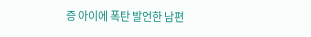증 아이에 폭탄 발언한 남편